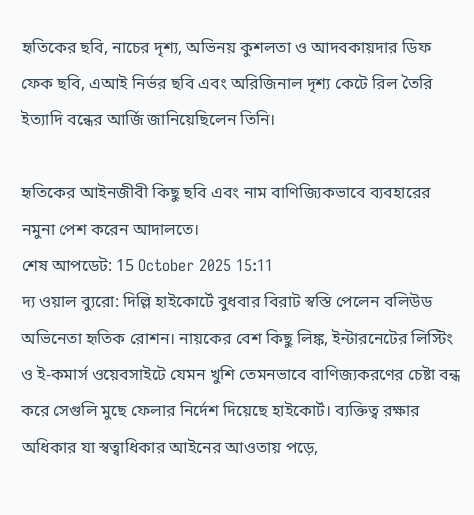হৃতিকের ছবি, নাচের দৃশ্য, অভিনয় কুশলতা ও আদবকায়দার ডিফ ফেক ছবি, এআই নির্ভর ছবি এবং অরিজিনাল দৃশ্য কেটে রিল তৈরি ইত্যাদি বন্ধের আর্জি জানিয়েছিলেন তিনি।

হৃতিকের আইনজীবী কিছু ছবি এবং নাম বাণিজ্যিকভাবে ব্যবহারের নমুনা পেশ করেন আদালতে।
শেষ আপডেট: 15 October 2025 15:11
দ্য ওয়াল ব্যুরো: দিল্লি হাইকোর্টে বুধবার বিরাট স্বস্তি পেলেন বলিউড অভিনেতা হৃতিক রোশন। নায়কের বেশ কিছু লিঙ্ক, ইন্টারনেটের লিস্টিং ও ই-কমার্স ওয়েবসাইটে যেমন খুশি তেমনভাবে বাণিজ্যকরণের চেষ্টা বন্ধ করে সেগুলি মুছে ফেলার নির্দেশ দিয়েছে হাইকোর্ট। ব্যক্তিত্ব রক্ষার অধিকার যা স্বত্বাধিকার আইনের আওতায় পড়ে,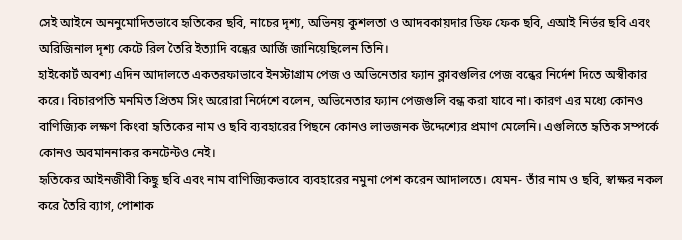সেই আইনে অননুমোদিতভাবে হৃতিকের ছবি, নাচের দৃশ্য, অভিনয় কুশলতা ও আদবকায়দার ডিফ ফেক ছবি, এআই নির্ভর ছবি এবং অরিজিনাল দৃশ্য কেটে রিল তৈরি ইত্যাদি বন্ধের আর্জি জানিয়েছিলেন তিনি।
হাইকোর্ট অবশ্য এদিন আদালতে একতরফাভাবে ইনস্টাগ্রাম পেজ ও অভিনেতার ফ্যান ক্লাবগুলির পেজ বন্ধের নির্দেশ দিতে অস্বীকার করে। বিচারপতি মনমিত প্রিতম সিং অরোরা নির্দেশে বলেন, অভিনেতার ফ্যান পেজগুলি বন্ধ করা যাবে না। কারণ এর মধ্যে কোনও বাণিজ্যিক লক্ষণ কিংবা হৃতিকের নাম ও ছবি ব্যবহারের পিছনে কোনও লাভজনক উদ্দেশ্যের প্রমাণ মেলেনি। এগুলিতে হৃতিক সম্পর্কে কোনও অবমাননাকর কনটেন্টও নেই।
হৃতিকের আইনজীবী কিছু ছবি এবং নাম বাণিজ্যিকভাবে ব্যবহারের নমুনা পেশ করেন আদালতে। যেমন- তাঁর নাম ও ছবি, স্বাক্ষর নকল করে তৈরি ব্যাগ, পোশাক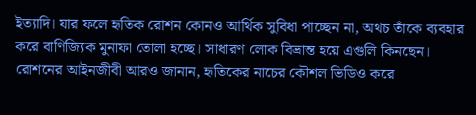ইত্যাদি। যার ফলে হৃতিক রোশন কোনও আর্থিক সুবিধা পাচ্ছেন না, অথচ তাঁকে ব্যবহার করে বাণিজ্যিক মুনাফা তোলা হচ্ছে। সাধারণ লোক বিভ্রান্ত হয়ে এগুলি কিনছেন।
রোশনের আইনজীবী আরও জানান, হৃতিকের নাচের কৌশল ভিডিও করে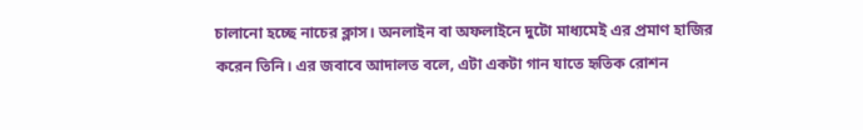চালানো হচ্ছে নাচের ক্লাস। অনলাইন বা অফলাইনে দুটো মাধ্যমেই এর প্রমাণ হাজির করেন তিনি। এর জবাবে আদালত বলে, এটা একটা গান যাতে হৃতিক রোশন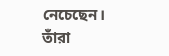নেচেছেন। তাঁরা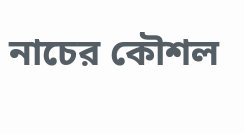নাচের কৌশল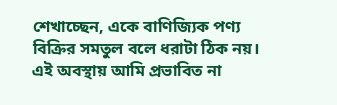শেখাচ্ছেন, একে বাণিজ্যিক পণ্য বিক্রির সমতুল বলে ধরাটা ঠিক নয়। এই অবস্থায় আমি প্রভাবিত না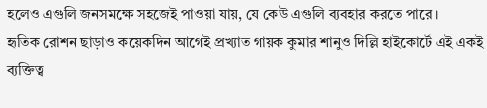হলেও এগুলি জনসমক্ষে সহজেই পাওয়া যায়, যে কেউ এগুলি ব্যবহার করতে পারে।
হৃতিক রোশন ছাড়াও কয়েকদিন আগেই প্রখ্যাত গায়ক কুমার শানুও দিল্লি হাইকোর্টে এই একই ব্যক্তিত্ব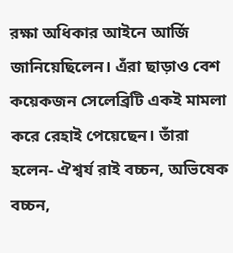রক্ষা অধিকার আইনে আর্জি জানিয়েছিলেন। এঁরা ছাড়াও বেশ কয়েকজন সেলেব্রিটি একই মামলা করে রেহাই পেয়েছেন। তাঁরা হলেন- ঐশ্বর্য রাই বচ্চন, অভিষেক বচ্চন,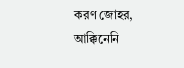করণ জোহর, আক্কিনেনি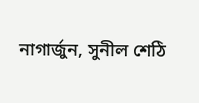নাগার্জুন, সুনীল শেঠি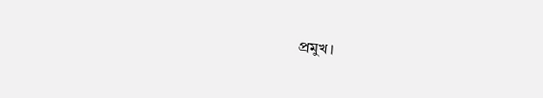প্রমুখ।